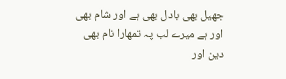جھیل بھی بادل بھی ہے اور شام بھی
اور ہے میرے لب پہ تمھارا نام بھی
دین اور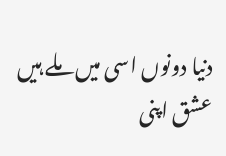دنیا دونوں اسی میں ملے ہیں
عشق اپنی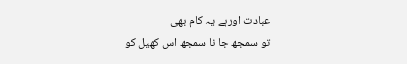عبادت اورہے یہ کام بھی
تو سمجھ جا نا سمجھ اس کھیل کو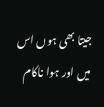جیتا بھی ہوں اس میں اور ہوا ناکام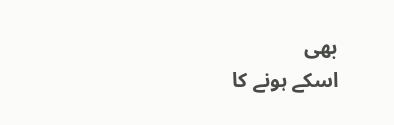بھی
اسکے ہونے کا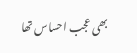بھی عجب احساس تھا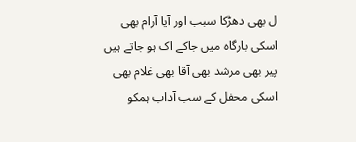ل بھی دھڑکا سبب اور آیا آرام بھی
اسکی بارگاہ میں جاکے اک ہو جاتے ہیں
پیر بھی مرشد بھی آقا بھی غلام بھی
اسکی محفل کے سب آداب ہمکو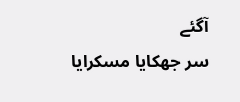آگئے
سر جھکایا مسکرایا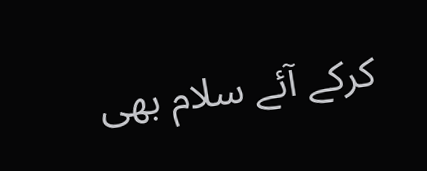کرکے آئے سلام بھی